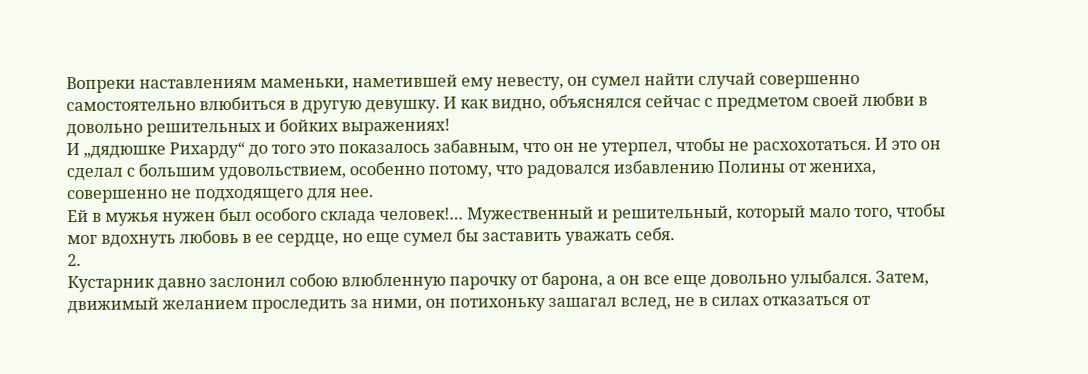Вопреки наставлениям маменьки, наметившей ему невесту, он сумел найти случай совершенно самостоятельно влюбиться в другую девушку. И как видно, объяснялся сейчас с предметом своей любви в довольно решительных и бойких выражениях!
И „дядюшке Рихарду“ до того это показалось забавным, что он не утерпел, чтобы не расхохотаться. И это он сделал с большим удовольствием, особенно потому, что радовался избавлению Полины от жениха, совершенно не подходящего для нее.
Ей в мужья нужен был особого склада человек!… Мужественный и решительный, который мало того, чтобы мог вдохнуть любовь в ее сердце, но еще сумел бы заставить уважать себя.
2.
Кустарник давно заслонил собою влюбленную парочку от барона, а он все еще довольно улыбался. Затем, движимый желанием проследить за ними, он потихоньку зашагал вслед, не в силах отказаться от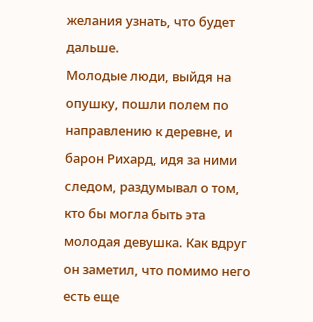желания узнать, что будет дальше.
Молодые люди, выйдя на опушку, пошли полем по направлению к деревне, и барон Рихард, идя за ними следом, раздумывал о том, кто бы могла быть эта молодая девушка. Как вдруг он заметил, что помимо него есть еще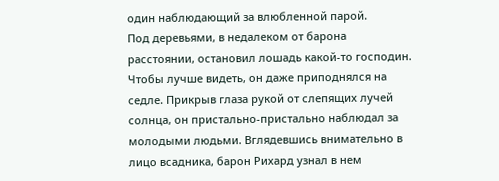один наблюдающий за влюбленной парой.
Под деревьями, в недалеком от барона расстоянии, остановил лошадь какой-то господин. Чтобы лучше видеть, он даже приподнялся на седле. Прикрыв глаза рукой от слепящих лучей солнца, он пристально-пристально наблюдал за молодыми людьми. Вглядевшись внимательно в лицо всадника, барон Рихард узнал в нем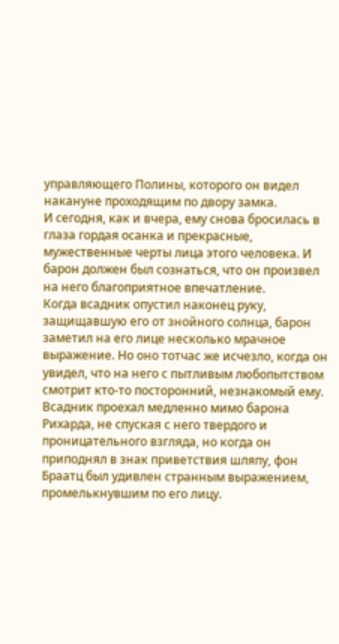управляющего Полины, которого он видел накануне проходящим по двору замка.
И сегодня, как и вчера, ему снова бросилась в глаза гордая осанка и прекрасные, мужественные черты лица этого человека. И барон должен был сознаться, что он произвел на него благоприятное впечатление.
Когда всадник опустил наконец руку, защищавшую его от знойного солнца, барон заметил на его лице несколько мрачное выражение. Но оно тотчас же исчезло, когда он увидел, что на него с пытливым любопытством смотрит кто-то посторонний, незнакомый ему.
Всадник проехал медленно мимо барона Рихарда, не спуская с него твердого и проницательного взгляда, но когда он приподнял в знак приветствия шляпу, фон Браатц был удивлен странным выражением, промелькнувшим по его лицу.